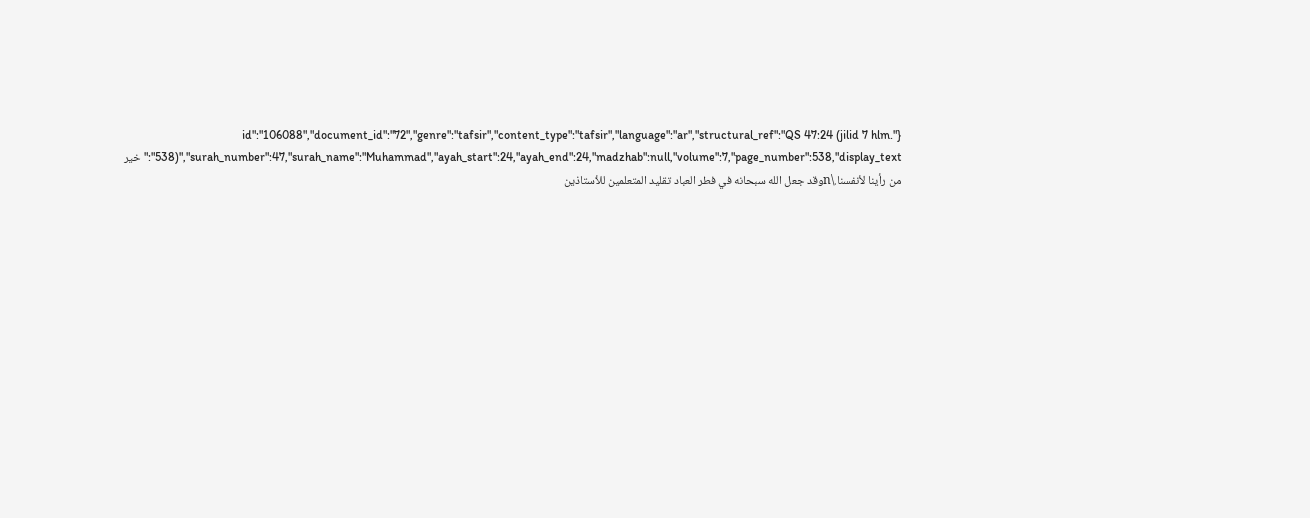{"id":"106088","document_id":"72","genre":"tafsir","content_type":"tafsir","language":"ar","structural_ref":"QS 47:24 (jilid 7 hlm. 538)","surah_number":47,"surah_name":"Muhammad","ayah_start":24,"ayah_end":24,"madzhab":null,"volume":7,"page_number":538,"display_text":"خير من رأينا لأنفسنا.\nوقد جعل الله سبحانه في فطر العباد تقليد المتعلمين للأستاذين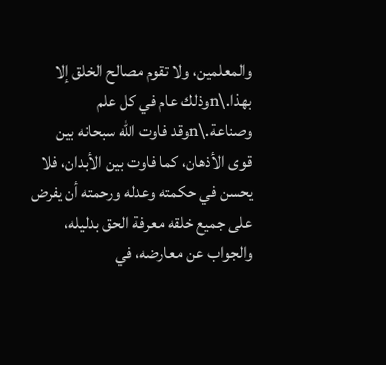والمعلمين، ولا تقوم مصالح الخلق إلا بهذا.\nوذلك عام في كل علم وصناعة.\nوقد فاوت الله سبحانه بين قوى الأذهان، كما فاوت بين الأبدان، فلا يحسن في حكمته وعدله ورحمته أن يفرض على جميع خلقه معرفة الحق بدليله، والجواب عن معارضه، في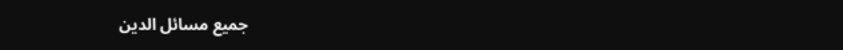جميع مسائل الدين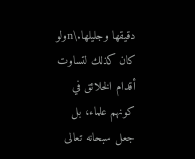دقيقها وجليلها.\nولو كان كذلك لتساوت أقدام الخلائق في كونهم علماء، بل جعل سبحانه تعالى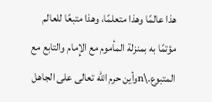هذا عالمًا وهذا متعلمًا، وهذا متبعًا للعالم مؤتمًا به بمنزلة المأموم مع الإِمام والتابع مع المتبوع.\nوأين حرم الله تعالى على الجاهل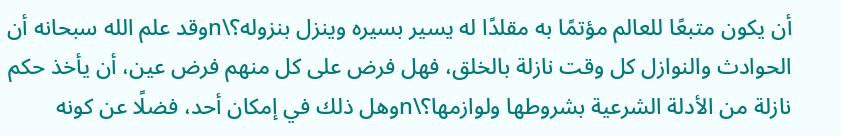أن يكون متبعًا للعالم مؤتمًا به مقلدًا له يسير بسيره وينزل بنزوله؟\nوقد علم الله سبحانه أن الحوادث والنوازل كل وقت نازلة بالخلق، فهل فرض على كل منهم فرض عين، أن يأخذ حكم نازلة من الأدلة الشرعية بشروطها ولوازمها؟\nوهل ذلك في إمكان أحد، فضلًا عن كونه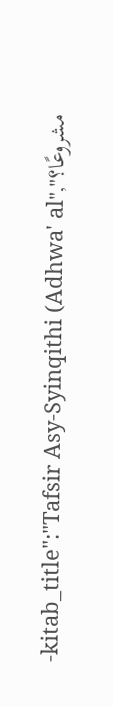مشروعًا؟","kitab_title":"Tafsir Asy-Syinqithi (Adhwa' al-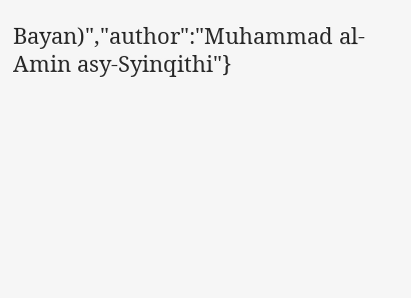Bayan)","author":"Muhammad al-Amin asy-Syinqithi"}